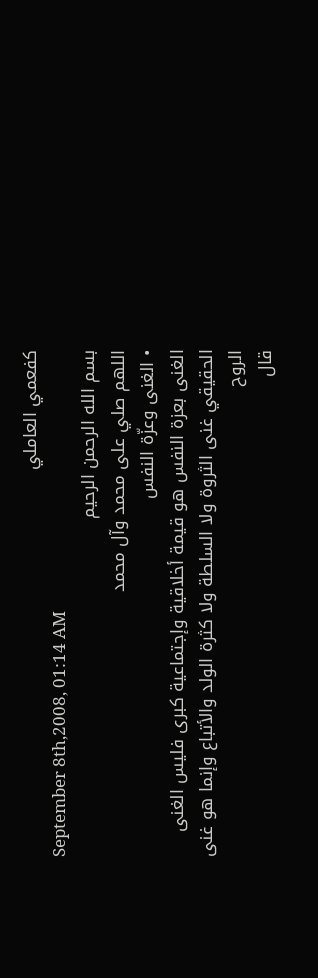كفعمي العاملي
September 8th,2008, 01:14 AM
بسم الله الرحمن الرحيم
اللهم صلي على محمد وآل محمد
• الغنى وعزّة النفس
الغنى بعزة النفس هو قيمة أخلاقية وإجتماعية كبرى فليس الغنى الحقيقي غنى الثروة ولا السلطة ولا كثرة الولد والأتباع وإنما هو غنى الروح
قال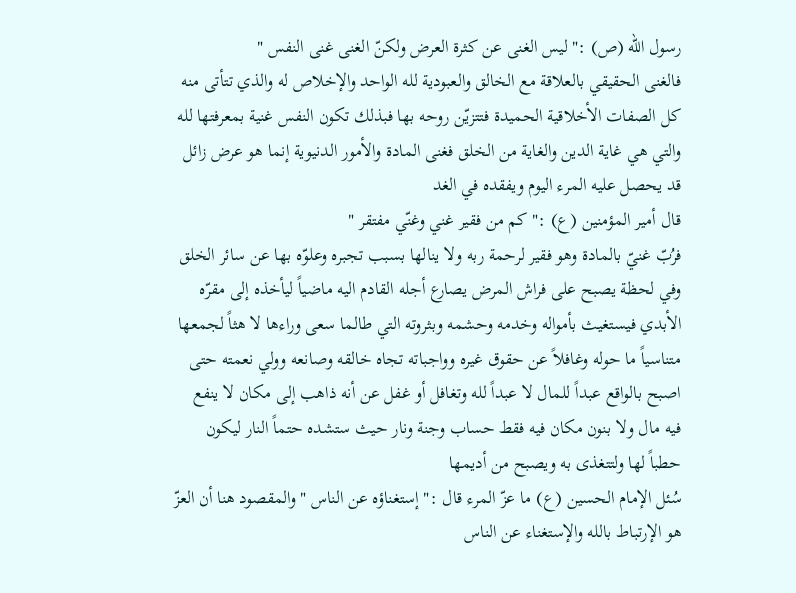رسول الله (ص) :" ليس الغنى عن كثرة العرض ولكنّ الغنى غنى النفس "
فالغنى الحقيقي بالعلاقة مع الخالق والعبودية لله الواحد والإخلاص له والذي تتأتى منه كل الصفات الأخلاقية الحميدة فتتزيّن روحه بها فبذلك تكون النفس غنية بمعرفتها لله والتي هي غاية الدين والغاية من الخلق فغنى المادة والأمور الدنيوية إنما هو عرض زائل قد يحصل عليه المرء اليوم ويفقده في الغد
قال أمير المؤمنين (ع) :" كم من فقير غني وغنّي مفتقر "
فرُبّ غنيّ بالمادة وهو فقير لرحمة ربه ولا ينالها بسبب تجبره وعلوّه بها عن سائر الخلق وفي لحظة يصبح على فراش المرض يصارع أجله القادم اليه ماضياً ليأخذه إلى مقرّه الأبدي فيستغيث بأمواله وخدمه وحشمه وبثروته التي طالما سعى وراءها لا هثاً لجمعها متناسياً ما حوله وغافلاً عن حقوق غيره وواجباته تجاه خالقه وصانعه وولي نعمته حتى اصبح بالواقع عبداً للمال لا عبداً لله وتغافل أو غفل عن أنه ذاهب إلى مكان لا ينفع فيه مال ولا بنون مكان فيه فقط حساب وجنة ونار حيث ستشده حتماً النار ليكون حطباً لها ولتتغذى به ويصبح من أديمها
سُئل الإمام الحسين (ع) ما عزّ المرء قال :" إستغناؤه عن الناس "والمقصود هنا أن العزّ هو الإرتباط بالله والإستغناء عن الناس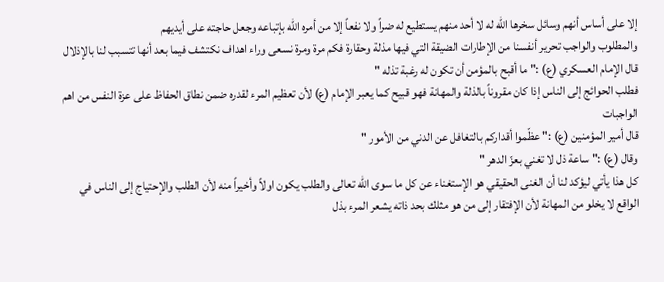إلا على أساس أنهم وسائل سخرها الله له لا أحد منهم يستطيع له ضراً ولا نفعاً إلا من أمره الله بإتباعه وجعل حاجته على أيديهم
والمطلوب والواجب تحرير أنفسنا من الإطارات الضيقة التي فيها مذلة وحقارة فكم مرة ومرة نسعى وراء اهداف نكتشف فيما بعد أنها تتسبب لنا بالإذلال
قال الإمام العسكري (ع) :" ما أقبح بالمؤمن أن تكون له رغبة تذله "
فطلب الحوائج إلى الناس إذا كان مقروناً بالذلة والمهانة فهو قبيح كما يعبر الإمام (ع) لأن تعظيم المرء لقدره ضمن نطاق الحفاظ على عزة النفس من اهم الواجبات
قال أمير المؤمنين (ع) :" عظّموا أقداركم بالتغافل عن الدني من الأمور "
وقال (ع) :" ساعة ذل لا تغني بعزّ الدهر "
كل هذا يأتي ليؤكد لنا أن الغنى الحقيقي هو الإستغناء عن كل ما سوى الله تعالى والطلب يكون اولاً وأخيراً منه لأن الطلب والإحتياج إلى الناس في الواقع لا يخلو من المهانة لأن الإفتقار إلى من هو مثلك بحد ذاته يشعر المرء بذل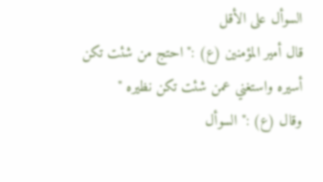السوأل على الأقل
قال أمير المؤمنين (ع) :" احتج من شئت تكن أسيره واستغني عمن شئت تكن نظيره "
وقال (ع) :" السوأل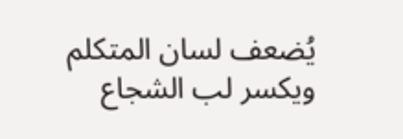يُضعف لسان المتكلم ويكسر لب الشجاع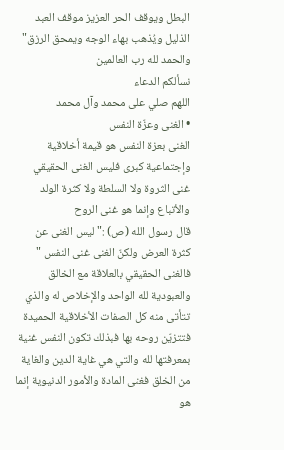البطل ويوقف الحر العزيز موقف العبد الذليل ويُذهب بهاء الوجه ويمحق الرزق"
والحمد لله رب العالمين
نسألكم الدعاء
اللهم صلي على محمد وآل محمد
• الغنى وعزّة النفس
الغنى بعزة النفس هو قيمة أخلاقية وإجتماعية كبرى فليس الغنى الحقيقي غنى الثروة ولا السلطة ولا كثرة الولد والأتباع وإنما هو غنى الروح
قال رسول الله (ص) :" ليس الغنى عن كثرة العرض ولكنّ الغنى غنى النفس "
فالغنى الحقيقي بالعلاقة مع الخالق والعبودية لله الواحد والإخلاص له والذي تتأتى منه كل الصفات الأخلاقية الحميدة فتتزيّن روحه بها فبذلك تكون النفس غنية بمعرفتها لله والتي هي غاية الدين والغاية من الخلق فغنى المادة والأمور الدنيوية إنما هو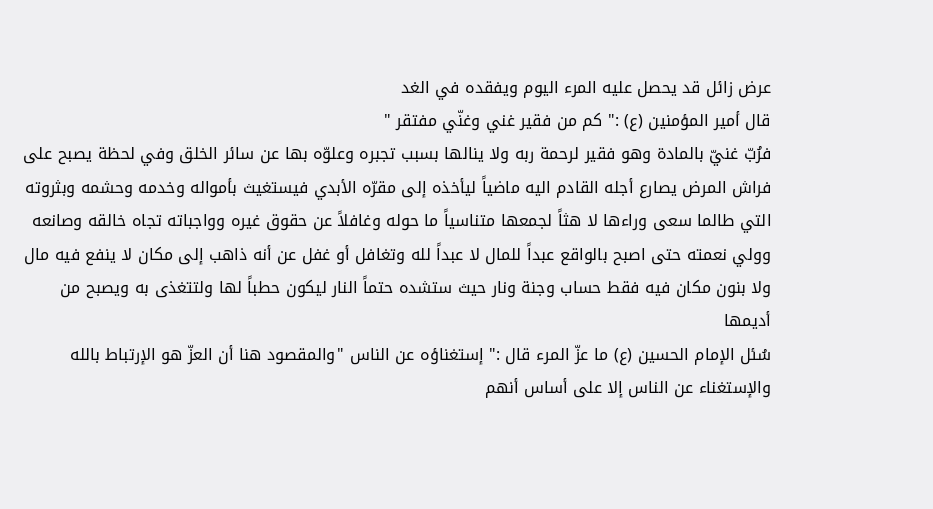عرض زائل قد يحصل عليه المرء اليوم ويفقده في الغد
قال أمير المؤمنين (ع) :" كم من فقير غني وغنّي مفتقر "
فرُبّ غنيّ بالمادة وهو فقير لرحمة ربه ولا ينالها بسبب تجبره وعلوّه بها عن سائر الخلق وفي لحظة يصبح على فراش المرض يصارع أجله القادم اليه ماضياً ليأخذه إلى مقرّه الأبدي فيستغيث بأمواله وخدمه وحشمه وبثروته التي طالما سعى وراءها لا هثاً لجمعها متناسياً ما حوله وغافلاً عن حقوق غيره وواجباته تجاه خالقه وصانعه وولي نعمته حتى اصبح بالواقع عبداً للمال لا عبداً لله وتغافل أو غفل عن أنه ذاهب إلى مكان لا ينفع فيه مال ولا بنون مكان فيه فقط حساب وجنة ونار حيث ستشده حتماً النار ليكون حطباً لها ولتتغذى به ويصبح من أديمها
سُئل الإمام الحسين (ع) ما عزّ المرء قال :" إستغناؤه عن الناس "والمقصود هنا أن العزّ هو الإرتباط بالله والإستغناء عن الناس إلا على أساس أنهم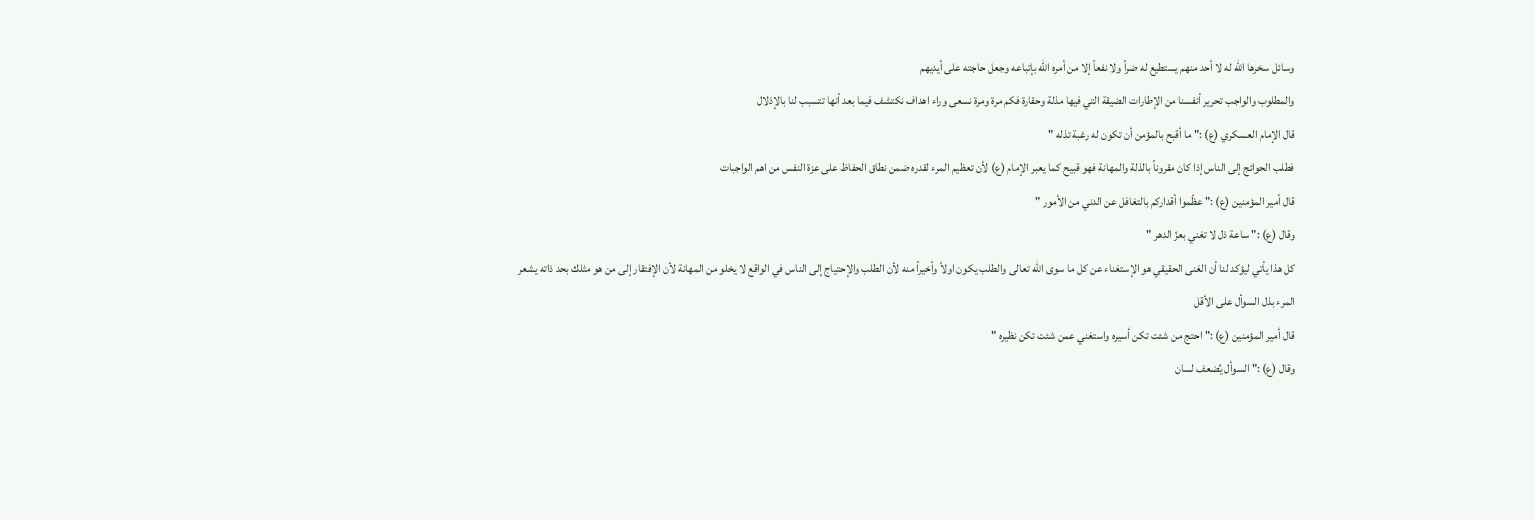وسائل سخرها الله له لا أحد منهم يستطيع له ضراً ولا نفعاً إلا من أمره الله بإتباعه وجعل حاجته على أيديهم
والمطلوب والواجب تحرير أنفسنا من الإطارات الضيقة التي فيها مذلة وحقارة فكم مرة ومرة نسعى وراء اهداف نكتشف فيما بعد أنها تتسبب لنا بالإذلال
قال الإمام العسكري (ع) :" ما أقبح بالمؤمن أن تكون له رغبة تذله "
فطلب الحوائج إلى الناس إذا كان مقروناً بالذلة والمهانة فهو قبيح كما يعبر الإمام (ع) لأن تعظيم المرء لقدره ضمن نطاق الحفاظ على عزة النفس من اهم الواجبات
قال أمير المؤمنين (ع) :" عظّموا أقداركم بالتغافل عن الدني من الأمور "
وقال (ع) :" ساعة ذل لا تغني بعزّ الدهر "
كل هذا يأتي ليؤكد لنا أن الغنى الحقيقي هو الإستغناء عن كل ما سوى الله تعالى والطلب يكون اولاً وأخيراً منه لأن الطلب والإحتياج إلى الناس في الواقع لا يخلو من المهانة لأن الإفتقار إلى من هو مثلك بحد ذاته يشعر المرء بذل السوأل على الأقل
قال أمير المؤمنين (ع) :" احتج من شئت تكن أسيره واستغني عمن شئت تكن نظيره "
وقال (ع) :" السوأل يُضعف لسان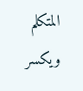المتكلم ويكسر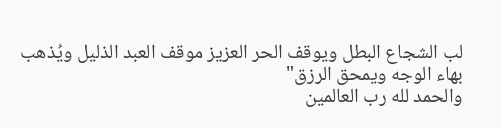لب الشجاع البطل ويوقف الحر العزيز موقف العبد الذليل ويُذهب بهاء الوجه ويمحق الرزق"
والحمد لله رب العالمين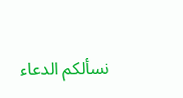نسألكم الدعاء